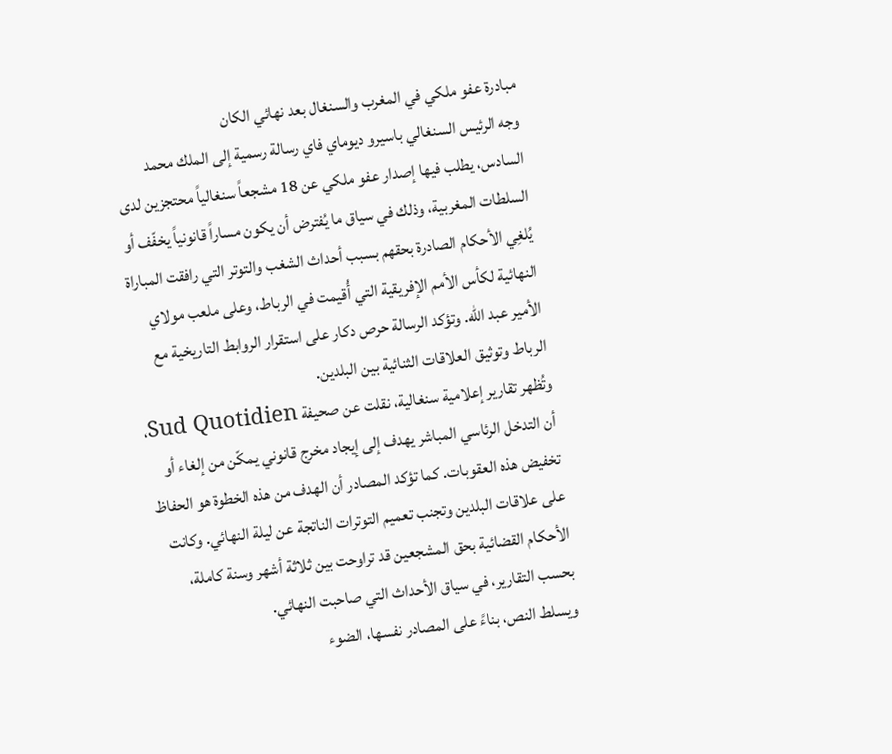مبادرة عفو ملكي في المغرب والسنغال بعد نهائي الكان
وجه الرئيس السنغالي باسيرو ديوماي فاي رسالة رسمية إلى الملك محمد السادس، يطلب فيها إصدار عفو ملكي عن 18 مشجعاً سنغالياً محتجزين لدى السلطات المغربية، وذلك في سياق ما يُفترض أن يكون مساراً قانونياً يخفّف أو يُلغِي الأحكام الصادرة بحقهم بسبب أحداث الشغب والتوتر التي رافقت المباراة النهائية لكأس الأمم الإفريقية التي أُقيمت في الرباط، وعلى ملعب مولاي الأمير عبد الله. وتؤكد الرسالة حرص دكار على استقرار الروابط التاريخية مع الرباط وتوثيق العلاقات الثنائية بين البلدين.
وتُظهر تقارير إعلامية سنغالية، نقلت عن صحيفة Sud Quotidien، أن التدخل الرئاسي المباشر يهدف إلى إيجاد مخرج قانوني يمكّن من إلغاء أو تخفيض هذه العقوبات. كما تؤكد المصادر أن الهدف من هذه الخطوة هو الحفاظ على علاقات البلدين وتجنب تعميم التوترات الناتجة عن ليلة النهائي. وكانت الأحكام القضائية بحق المشجعين قد تراوحت بين ثلاثة أشهر وسنة كاملة، بحسب التقارير، في سياق الأحداث التي صاحبت النهائي.
ويسلط النص، بناءً على المصادر نفسها، الضوء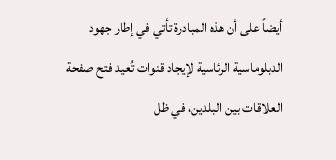أيضاً على أن هذه المبادرة تأتي في إطار جهود الدبلوماسية الرئاسية لإيجاد قنوات تُعيد فتح صفحة العلاقات بين البلدين، في ظل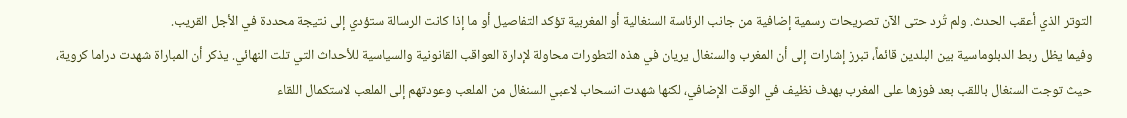التوتر الذي أعقب الحدث. ولم تُرد حتى الآن تصريحات رسمية إضافية من جانب الرئاسة السنغالية أو المغربية تؤكد التفاصيل أو ما إذا كانت الرسالة ستؤدي إلى نتيجة محددة في الأجل القريب.
وفيما يظل ربط الدبلوماسية بين البلدين قائماً، تبرز إشارات إلى أن المغرب والسنغال يريان في هذه التطورات محاولة لإدارة العواقب القانونية والسياسية للأحداث التي تلت النهائي. يذكر أن المباراة شهدت دراما كروية، حيث توجت السنغال باللقب بعد فوزها على المغرب بهدف نظيف في الوقت الإضافي، لكنها شهدت انسحاب لاعبي السنغال من الملعب وعودتهم إلى الملعب لاستكمال اللقاء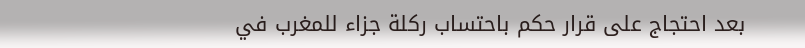بعد احتجاج على قرار حكم باحتساب ركلة جزاء للمغرب في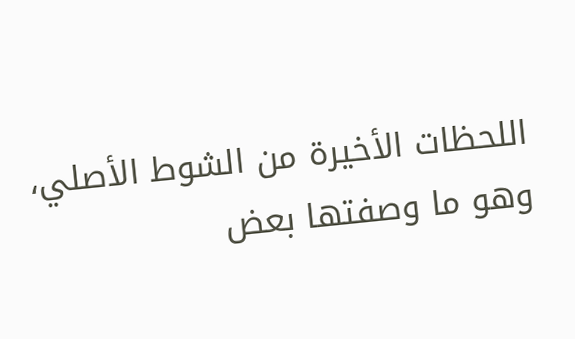اللحظات الأخيرة من الشوط الأصلي، وهو ما وصفتها بعض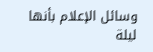وسائل الإعلام بأنها ليلة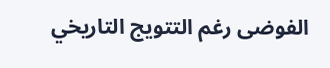الفوضى رغم التتويج التاريخي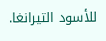للأسود التيرانغا.